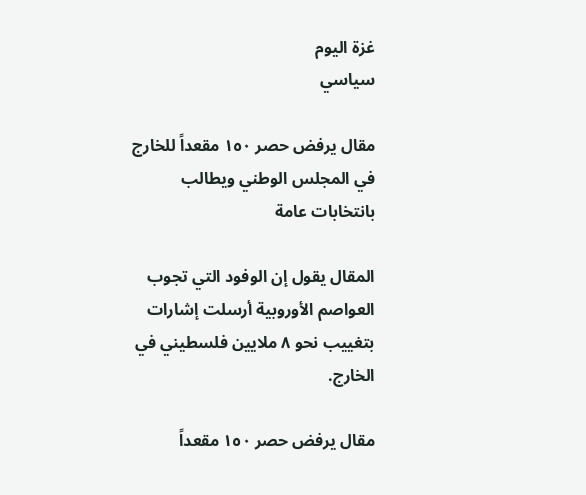غزة اليوم
سياسي

مقال يرفض حصر ١٥٠ مقعداً للخارج في المجلس الوطني ويطالب بانتخابات عامة

المقال يقول إن الوفود التي تجوب العواصم الأوروبية أرسلت إشارات بتغييب نحو ٨ ملايين فلسطيني في الخارج.

مقال يرفض حصر ١٥٠ مقعداً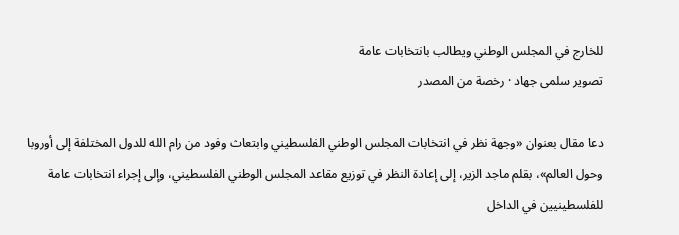للخارج في المجلس الوطني ويطالب بانتخابات عامة
تصوير سلمى جهاد · رخصة من المصدر

دعا مقال بعنوان «وجهة نظر في انتخابات المجلس الوطني الفلسطيني وابتعاث وفود من رام الله للدول المختلفة إلى أوروبا وحول العالم»، بقلم ماجد الزير، إلى إعادة النظر في توزيع مقاعد المجلس الوطني الفلسطيني، وإلى إجراء انتخابات عامة للفلسطينيين في الداخل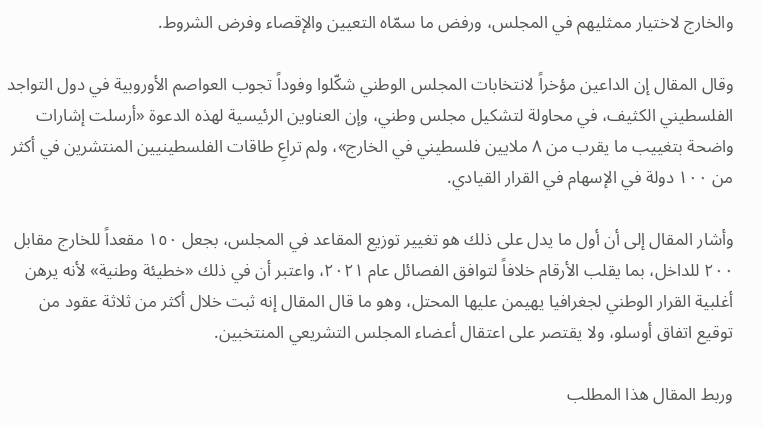والخارج لاختيار ممثليهم في المجلس، ورفض ما سمّاه التعيين والإقصاء وفرض الشروط.

وقال المقال إن الداعين مؤخراً لانتخابات المجلس الوطني شكّلوا وفوداً تجوب العواصم الأوروبية في دول التواجد الفلسطيني الكثيف، في محاولة لتشكيل مجلس وطني، وإن العناوين الرئيسية لهذه الدعوة «أرسلت إشارات واضحة بتغييب ما يقرب من ٨ ملايين فلسطيني في الخارج»، ولم تراعِ طاقات الفلسطينيين المنتشرين في أكثر من ١٠٠ دولة في الإسهام في القرار القيادي.

وأشار المقال إلى أن أول ما يدل على ذلك هو تغيير توزيع المقاعد في المجلس، بجعل ١٥٠ مقعداً للخارج مقابل ٢٠٠ للداخل، بما يقلب الأرقام خلافاً لتوافق الفصائل عام ٢٠٢١، واعتبر أن في ذلك «خطيئة وطنية» لأنه يرهن أغلبية القرار الوطني لجغرافيا يهيمن عليها المحتل، وهو ما قال المقال إنه ثبت خلال أكثر من ثلاثة عقود من توقيع اتفاق أوسلو، ولا يقتصر على اعتقال أعضاء المجلس التشريعي المنتخبين.

وربط المقال هذا المطلب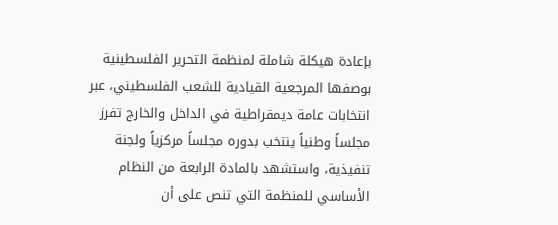بإعادة هيكلة شاملة لمنظمة التحرير الفلسطينية بوصفها المرجعية القيادية للشعب الفلسطيني، عبر انتخابات عامة ديمقراطية في الداخل والخارج تفرز مجلساً وطنياً ينتخب بدوره مجلساً مركزياً ولجنة تنفيذية، واستشهد بالمادة الرابعة من النظام الأساسي للمنظمة التي تنص على أن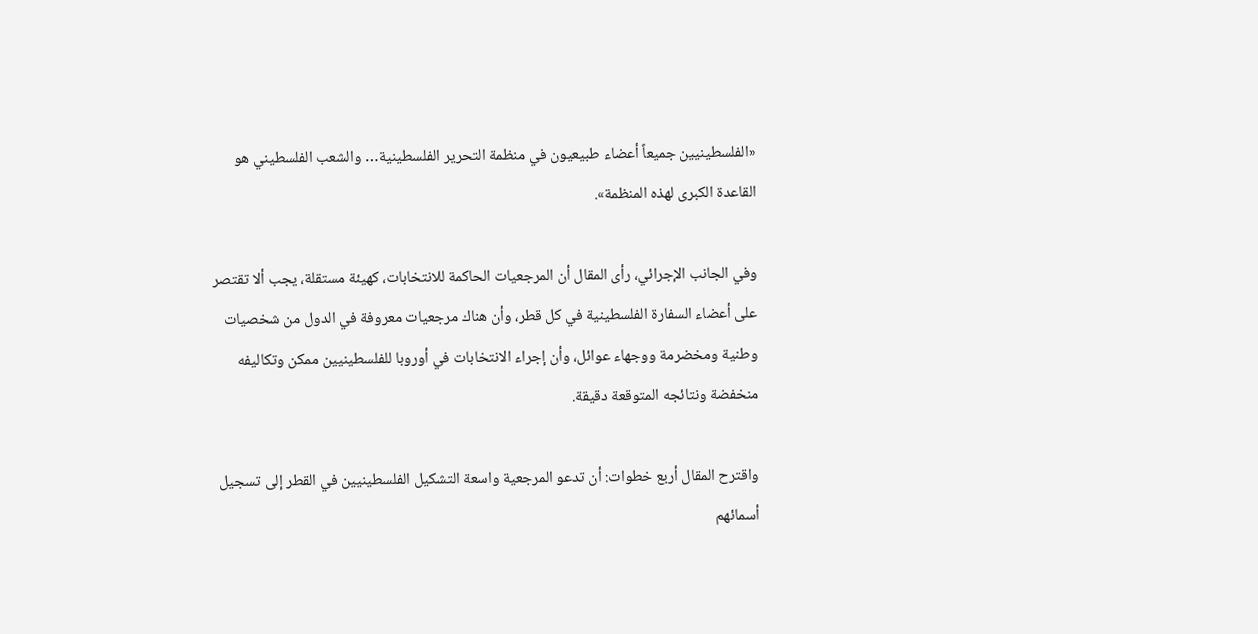«الفلسطينيين جميعاً أعضاء طبيعيون في منظمة التحرير الفلسطينية… والشعب الفلسطيني هو القاعدة الكبرى لهذه المنظمة».

وفي الجانب الإجرائي، رأى المقال أن المرجعيات الحاكمة للانتخابات، كهيئة مستقلة، يجب ألا تقتصر على أعضاء السفارة الفلسطينية في كل قطر، وأن هناك مرجعيات معروفة في الدول من شخصيات وطنية ومخضرمة ووجهاء عوائل، وأن إجراء الانتخابات في أوروبا للفلسطينيين ممكن وتكاليفه منخفضة ونتائجه المتوقعة دقيقة.

واقترح المقال أربع خطوات: أن تدعو المرجعية واسعة التشكيل الفلسطينيين في القطر إلى تسجيل أسمائهم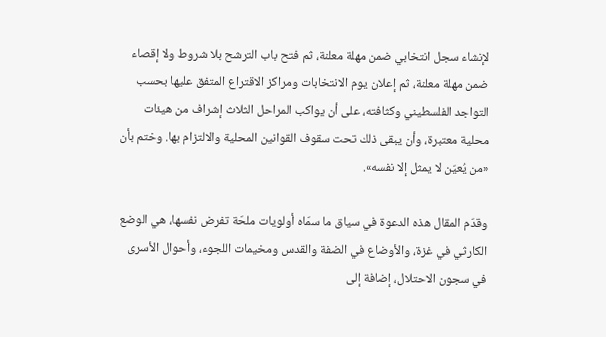لإنشاء سجل انتخابي ضمن مهلة معلنة، ثم فتح باب الترشح بلا شروط ولا إقصاء ضمن مهلة معلنة، ثم إعلان يوم الانتخابات ومراكز الاقتراع المتفق عليها بحسب التواجد الفلسطيني وكثافته، على أن يواكب المراحل الثلاث إشراف من هيئات محلية معتبرة، وأن يبقى ذلك تحت سقوف القوانين المحلية والالتزام بها. وختم بأن «من يُعيّن لا يمثل إلا نفسه».

وقدّم المقال هذه الدعوة في سياق ما سمّاه أولويات ملحّة تفرض نفسها، هي الوضع الكارثي في غزة، والأوضاع في الضفة والقدس ومخيمات اللجوء، وأحوال الأسرى في سجون الاحتلال، إضافة إلى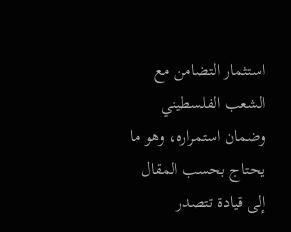استثمار التضامن مع الشعب الفلسطيني وضمان استمراره، وهو ما يحتاج بحسب المقال إلى قيادة تتصدر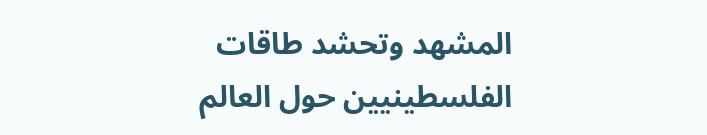المشهد وتحشد طاقات الفلسطينيين حول العالم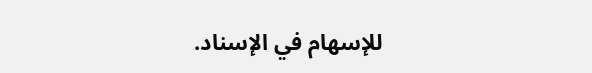للإسهام في الإسناد.